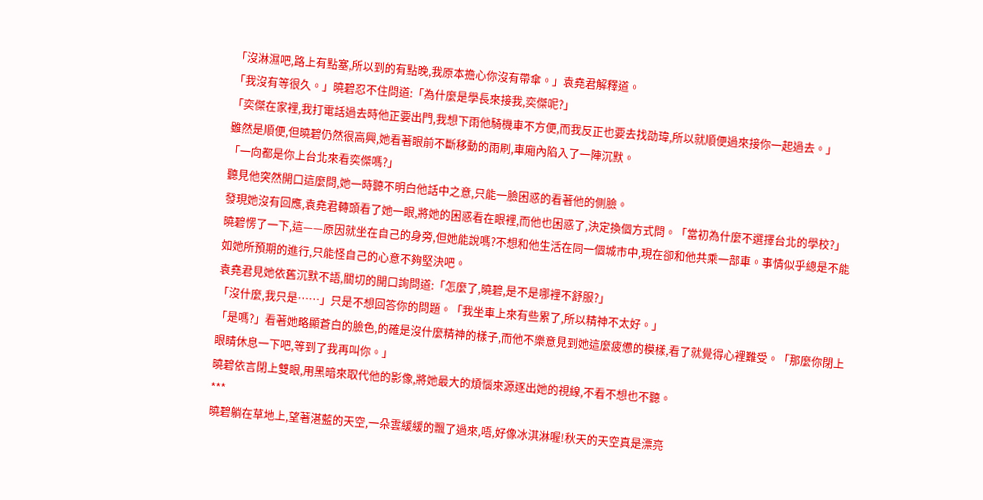「沒淋濕吧,路上有點塞,所以到的有點晚,我原本擔心你沒有帶傘。」袁堯君解釋道。
「我沒有等很久。」曉碧忍不住問道:「為什麼是學長來接我,奕傑呢?」
「奕傑在家裡,我打電話過去時他正要出門,我想下雨他騎機車不方便,而我反正也要去找劭瑋,所以就順便過來接你一起過去。」
雖然是順便,但曉碧仍然很高興,她看著眼前不斷移動的雨刷,車廂內陷入了一陣沉默。
「一向都是你上台北來看奕傑嗎?」
聽見他突然開口這麼問,她一時聽不明白他話中之意,只能一臉困惑的看著他的側臉。
發現她沒有回應,袁堯君轉頭看了她一眼,將她的困惑看在眼裡,而他也困惑了,決定換個方式問。「當初為什麼不選擇台北的學校?」
曉碧愣了一下,這——原因就坐在自己的身旁,但她能說嗎?不想和他生活在同一個城市中,現在卻和他共乘一部車。事情似乎總是不能如她所預期的進行,只能怪自己的心意不夠堅決吧。
袁堯君見她依舊沉默不語,關切的開口詢問道:「怎麼了,曉碧,是不是哪裡不舒服?」
「沒什麼,我只是……」只是不想回答你的問題。「我坐車上來有些累了,所以精神不太好。」
「是嗎?」看著她略顯蒼白的臉色,的確是沒什麼精神的樣子,而他不樂意見到她這麼疲憊的模樣,看了就覺得心裡難受。「那麼你閉上眼睛休息一下吧,等到了我再叫你。」
曉碧依言閉上雙眼,用黑暗來取代他的影像,將她最大的煩惱來源逐出她的視線,不看不想也不聽。
***
曉碧躺在草地上,望著湛藍的天空,一朵雲緩緩的飄了過來,唔,好像冰淇淋喔!秋天的天空真是漂亮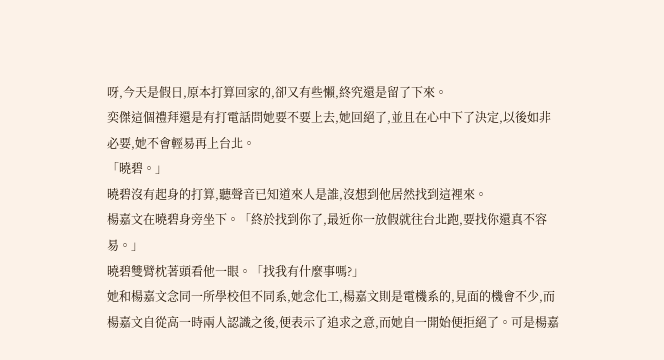呀,今天是假日,原本打算回家的,卻又有些懶,終究還是留了下來。
奕傑這個禮拜還是有打電話問她要不要上去,她回絕了,並且在心中下了決定,以後如非必要,她不會輕易再上台北。
「曉碧。」
曉碧沒有起身的打算,聽聲音已知道來人是誰,沒想到他居然找到這裡來。
楊嘉文在曉碧身旁坐下。「終於找到你了,最近你一放假就往台北跑,要找你還真不容易。」
曉碧雙臂枕著頭看他一眼。「找我有什麼事嗎?」
她和楊嘉文念同一所學校但不同系,她念化工,楊嘉文則是電機系的,見面的機會不少,而楊嘉文自從高一時兩人認識之後,便表示了追求之意,而她自一開始便拒絕了。可是楊嘉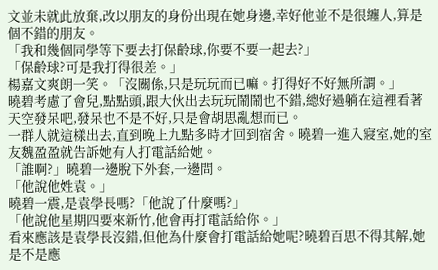文並未就此放棄,改以朋友的身份出現在她身邊,幸好他並不是很纏人,算是個不錯的朋友。
「我和幾個同學等下要去打保齡球,你要不要一起去?」
「保齡球?可是我打得很差。」
楊嘉文爽朗一笑。「沒關係,只是玩玩而已嘛。打得好不好無所謂。」
曉碧考慮了會兒,點點頭,跟大伙出去玩玩鬧鬧也不錯,總好過躺在這裡看著天空發呆吧,發呆也不是不好,只是會胡思亂想而已。
一群人就這樣出去,直到晚上九點多時才回到宿舍。曉碧一進入寢室,她的室友魏盈盈就告訴她有人打電話給她。
「誰啊?」曉碧一邊脫下外套,一邊問。
「他說他姓袁。」
曉碧一震,是袁學長嗎?「他說了什麼嗎?」
「他說他星期四要來新竹,他會再打電話給你。」
看來應該是袁學長沒錯,但他為什麼會打電話給她呢?曉碧百思不得其解,她是不是應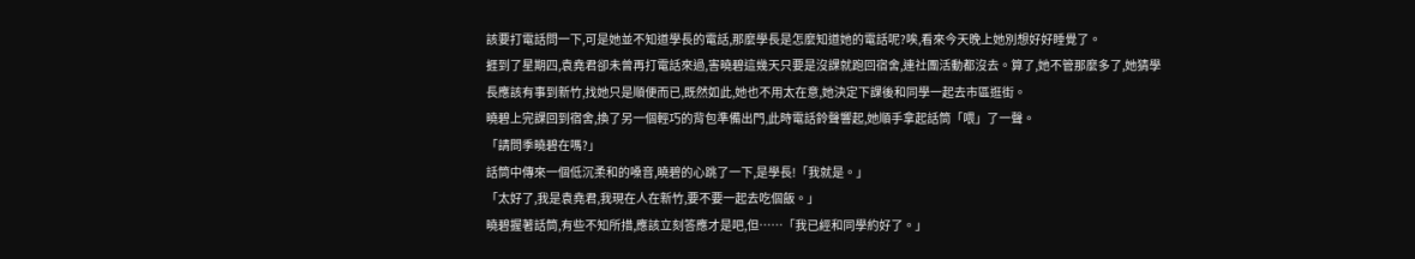該要打電話問一下,可是她並不知道學長的電話,那麼學長是怎麼知道她的電話呢?唉,看來今天晚上她別想好好睡覺了。
捱到了星期四,袁堯君卻未曾再打電話來過,害曉碧這幾天只要是沒課就跑回宿舍,連社團活動都沒去。算了,她不管那麼多了,她猜學長應該有事到新竹,找她只是順便而已,既然如此,她也不用太在意,她決定下課後和同學一起去市區逛街。
曉碧上完課回到宿舍,換了另一個輕巧的背包準備出門,此時電話鈴聲響起,她順手拿起話筒「喂」了一聲。
「請問季曉碧在嗎?」
話筒中傳來一個低沉柔和的嗓音,曉碧的心跳了一下,是學長!「我就是。」
「太好了,我是袁堯君,我現在人在新竹,要不要一起去吃個飯。」
曉碧握著話筒,有些不知所措,應該立刻答應才是吧,但……「我已經和同學約好了。」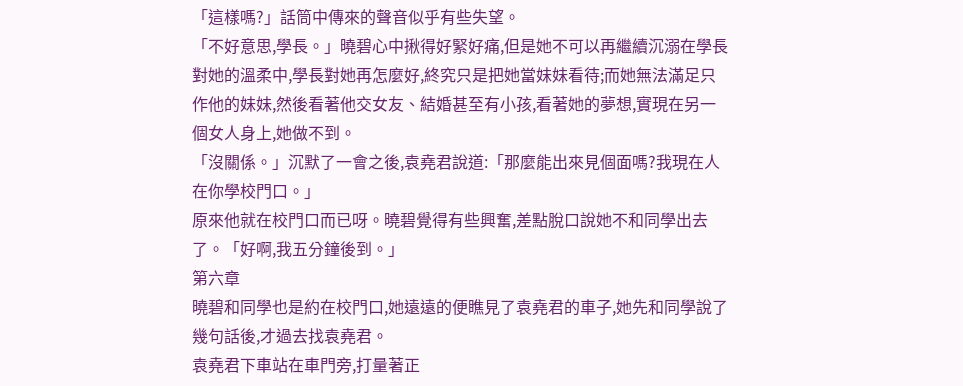「這樣嗎?」話筒中傳來的聲音似乎有些失望。
「不好意思,學長。」曉碧心中揪得好緊好痛,但是她不可以再繼續沉溺在學長對她的溫柔中,學長對她再怎麼好,終究只是把她當妹妹看待;而她無法滿足只作他的妹妹,然後看著他交女友、結婚甚至有小孩,看著她的夢想,實現在另一個女人身上,她做不到。
「沒關係。」沉默了一會之後,袁堯君說道:「那麼能出來見個面嗎?我現在人在你學校門口。」
原來他就在校門口而已呀。曉碧覺得有些興奮,差點脫口說她不和同學出去了。「好啊,我五分鐘後到。」
第六章
曉碧和同學也是約在校門口,她遠遠的便瞧見了袁堯君的車子,她先和同學說了幾句話後,才過去找袁堯君。
袁堯君下車站在車門旁,打量著正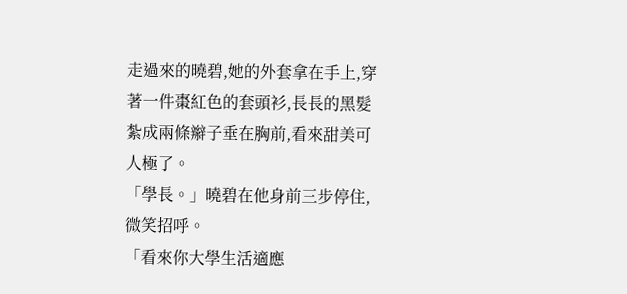走過來的曉碧,她的外套拿在手上,穿著一件棗紅色的套頭衫,長長的黑髮紮成兩條辮子垂在胸前,看來甜美可人極了。
「學長。」曉碧在他身前三步停住,微笑招呼。
「看來你大學生活適應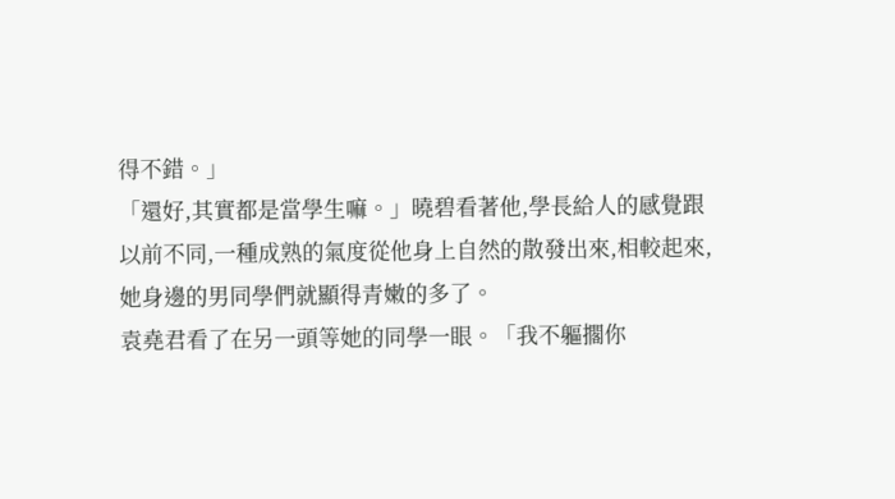得不錯。」
「還好,其實都是當學生嘛。」曉碧看著他,學長給人的感覺跟以前不同,一種成熟的氣度從他身上自然的散發出來,相較起來,她身邊的男同學們就顯得青嫩的多了。
袁堯君看了在另一頭等她的同學一眼。「我不軀擱你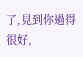了,見到你過得很好,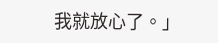我就放心了。」